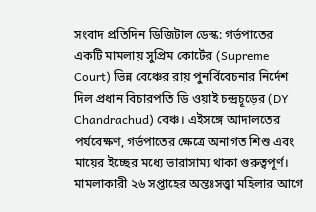সংবাদ প্রতিদিন ডিজিটাল ডেস্ক: গর্ভপাতের একটি মামলায় সুপ্রিম কোর্টের (Supreme Court) ভিন্ন বেঞ্চের রায় পুনর্বিবেচনার নির্দেশ দিল প্রধান বিচারপতি ডি ওয়াই চন্দ্রচূড়ের (DY Chandrachud) বেঞ্চ। এইসঙ্গে আদালতের পর্যবেক্ষণ, গর্ভপাতের ক্ষেত্রে অনাগত শিশু এবং মায়ের ইচ্ছের মধ্যে ভারাসাম্য থাকা গুরুত্বপূর্ণ।
মামলাকারী ২৬ সপ্তাহের অন্তঃসত্ত্বা মহিলার আগে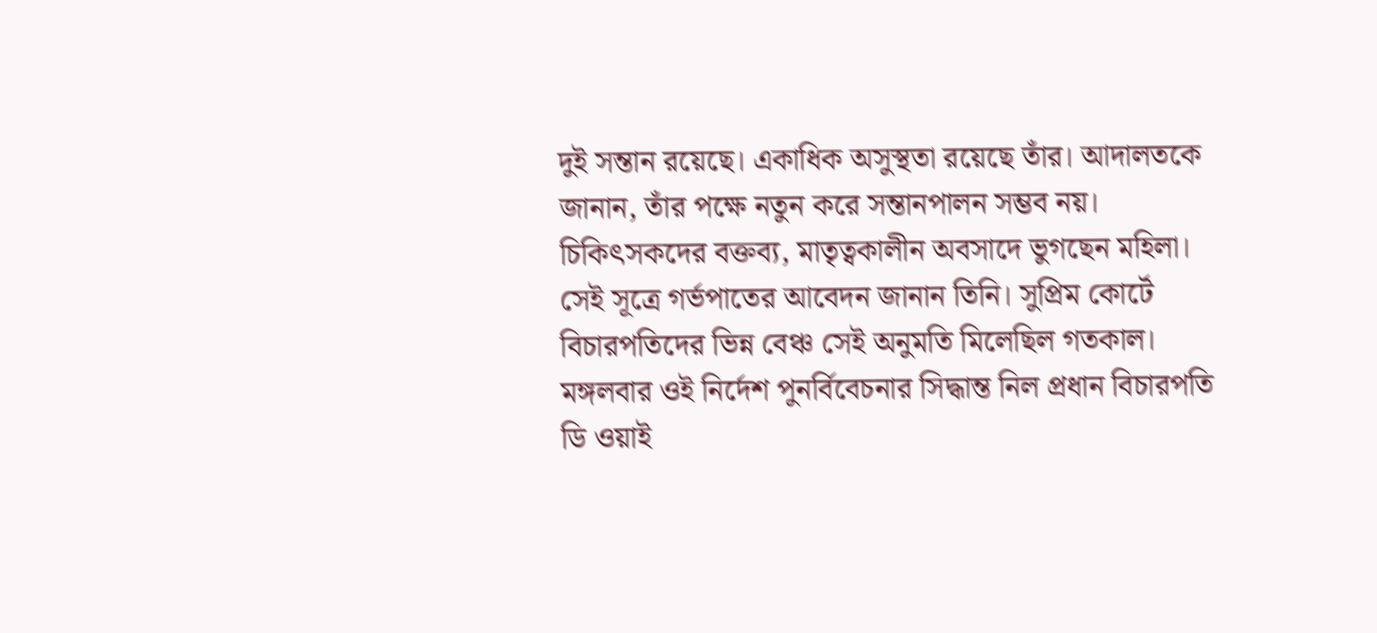দুই সন্তান রয়েছে। একাধিক অসুস্থতা রয়েছে তাঁর। আদালতকে জানান, তাঁর পক্ষে নতুন করে সন্তানপালন সম্ভব নয়। চিকিৎসকদের বক্তব্য, মাতৃত্বকালীন অবসাদে ভুগছেন মহিলা। সেই সূত্রে গর্ভপাতের আবেদন জানান তিনি। সুপ্রিম কোর্টে বিচারপতিদের ভিন্ন বেঞ্চ সেই অনুমতি মিলেছিল গতকাল। মঙ্গলবার ওই নির্দেশ পুনর্বিবেচনার সিদ্ধান্ত নিল প্রধান বিচারপতি ডি ওয়াই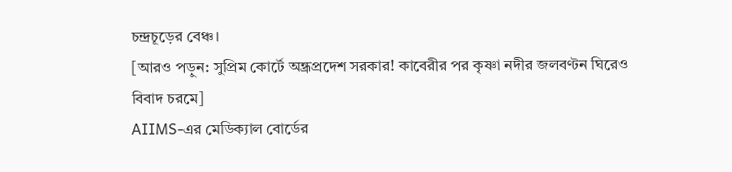চন্দ্রচূড়ের বেঞ্চ।
[আরও পড়ুন: সুপ্রিম কোর্টে অন্ধ্রপ্রদেশ সরকার! কাবেরীর পর কৃষ্ণা নদীর জলবণ্টন ঘিরেও বিবাদ চরমে]
AIIMS-এর মেডিক্যাল বোর্ডের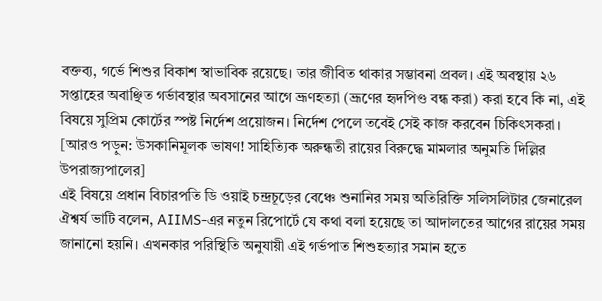বক্তব্য, গর্ভে শিশুর বিকাশ স্বাভাবিক রয়েছে। তার জীবিত থাকার সম্ভাবনা প্রবল। এই অবস্থায় ২৬ সপ্তাহের অবাঞ্ছিত গর্ভাবস্থার অবসানের আগে ভ্রূণহত্যা (ভ্রূণের হৃদপিণ্ড বন্ধ করা) করা হবে কি না, এই বিষয়ে সুপ্রিম কোর্টের স্পষ্ট নির্দেশ প্রয়োজন। নির্দেশ পেলে তবেই সেই কাজ করবেন চিকিৎসকরা।
[আরও পড়ুন: উসকানিমূলক ভাষণ! সাহিত্যিক অরুন্ধতী রায়ের বিরুদ্ধে মামলার অনুমতি দিল্লির উপরাজ্যপালের]
এই বিষয়ে প্রধান বিচারপতি ডি ওয়াই চন্দ্রচূড়ের বেঞ্চে শুনানির সময় অতিরিক্তি সলিসলিটার জেনারেল ঐশ্বর্য ভাটি বলেন, AIIMS-এর নতুন রিপোর্টে যে কথা বলা হয়েছে তা আদালতের আগের রায়ের সময় জানানো হয়নি। এখনকার পরিস্থিতি অনুযায়ী এই গর্ভপাত শিশুহত্যার সমান হতে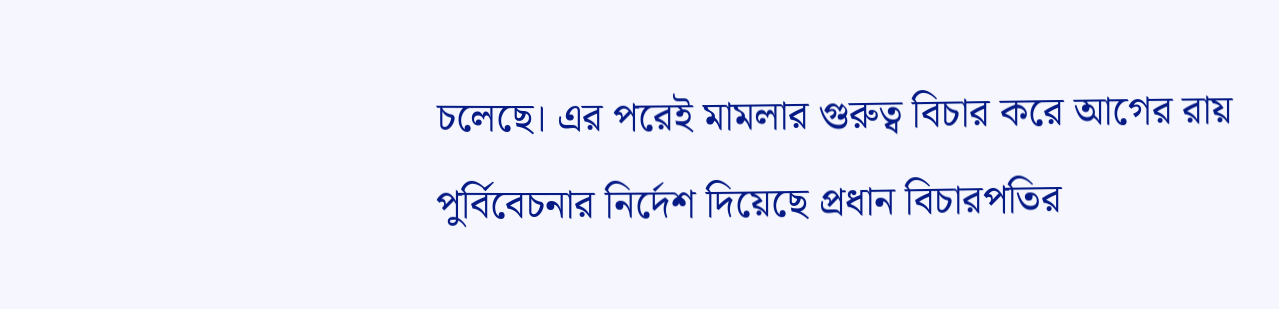চলেছে। এর পরেই মামলার গুরুত্ব বিচার করে আগের রায় পুর্বিবেচনার নির্দেশ দিয়েছে প্রধান বিচারপতির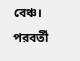বেঞ্চ। পরবর্তী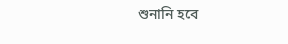শুনানি হবে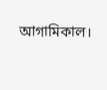আগামিকাল।